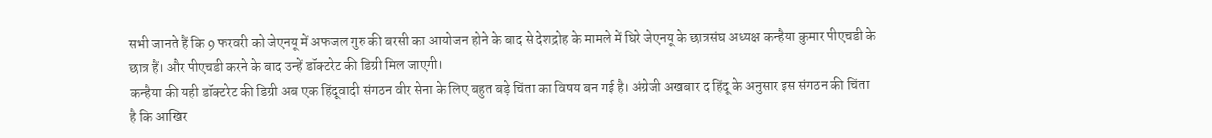सभी जानते हैं कि 9 फरवरी को जेएनयू में अफजल गुरु की बरसी का आयोजन होने के बाद से देशद्रोह के मामले में घिरे जेएनयू के छात्रसंघ अध्यक्ष कन्हैया कुमार पीएचडी के छात्र हैं। और पीएचडी करने के बाद उन्हें डॉक्टरेट की डिग्री मिल जाएगी।
कन्हैया की यही डॉक्टरेट की डिग्री अब एक हिंदूवादी संगठन वीर सेना के लिए बहुत बड़े चिंता का विषय बन गई है। अंग्रेजी अखबार द हिंदू के अनुसार इस संगठन की चिंता है कि आखिर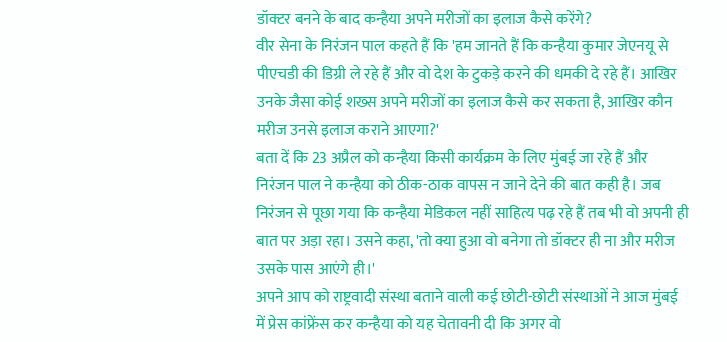डॉक्टर बनने के बाद कन्हैया अपने मरीजों का इलाज कैसे करेंगे?
वीर सेना के निरंजन पाल कहते हैं कि 'हम जानते हैं कि कन्हैया कुमार जेएनयू से पीएचडी की डिग्री ले रहे हैं और वो देश के टुकड़े करने की धमकी दे रहे हैं। आखिर उनके जैसा कोई शख्स अपने मरीजों का इलाज कैसे कर सकता है, आखिर कौन मरीज उनसे इलाज कराने आएगा?'
बता दें कि 23 अप्रैल को कन्हैया किसी कार्यक्रम के लिए मुंबई जा रहे हैं और निरंजन पाल ने कन्हैया को ठीक-ठाक वापस न जाने देने की बात कही है। जब निरंजन से पूछा गया कि कन्हैया मेडिकल नहीं साहित्य पढ़ रहे हैं तब भी वो अपनी ही बात पर अड़ा रहा। उसने कहा, 'तो क्या हुआ वो बनेगा तो डॉक्टर ही ना और मरीज उसके पास आएंगे ही।'
अपने आप को राष्ट्रवादी संस्था बताने वाली कई छोटी-छोटी संस्थाओं ने आज मुंबई में प्रेस कांफ्रेंस कर कन्हैया को यह चेतावनी दी कि अगर वो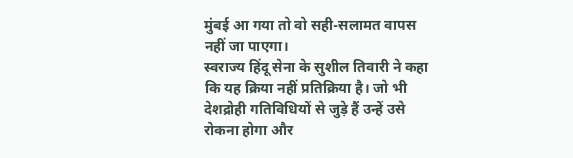मुंबई आ गया तो वो सही-सलामत वापस नहीं जा पाएगा।
स्वराज्य हिंदू सेना के सुशील तिवारी ने कहा कि यह क्रिया नहीं प्रतिक्रिया है। जो भी देशद्रोही गतिविधियों से जुड़े हैं उन्हें उसे रोकना होगा और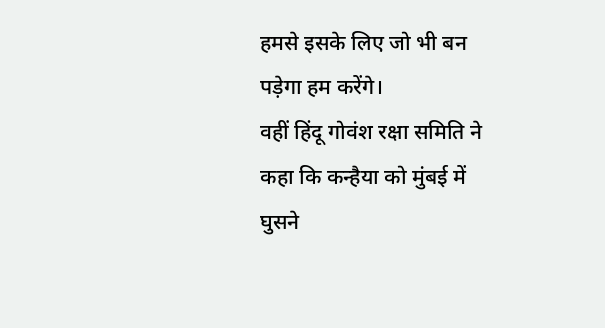हमसे इसके लिए जो भी बन पड़ेगा हम करेंगे।
वहीं हिंदू गोवंश रक्षा समिति ने कहा कि कन्हैया को मुंबई में घुसने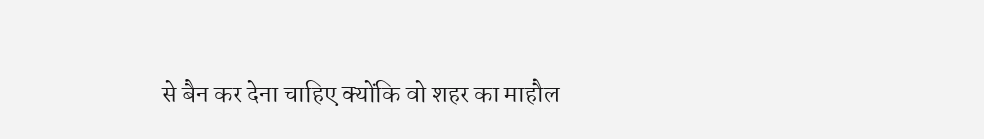से बैन कर देना चाहिए क्योंकि वो शहर का माहौल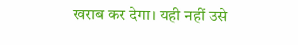खराब कर देगा। यही नहीं उसे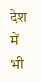देश में भी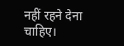नहीं रहने देना चाहिए।